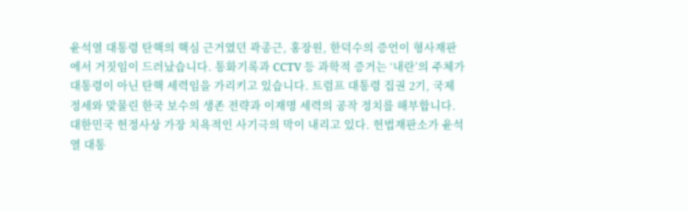윤석열 대통령 탄핵의 핵심 근거였던 곽종근, 홍장원, 한덕수의 증언이 형사재판에서 거짓임이 드러났습니다. 통화기록과 CCTV 등 과학적 증거는 ‘내란’의 주체가 대통령이 아닌 탄핵 세력임을 가리키고 있습니다. 트럼프 대통령 집권 2기, 국제 정세와 맞물린 한국 보수의 생존 전략과 이재명 세력의 공작 정치를 해부합니다.
대한민국 헌정사상 가장 치욕적인 사기극의 막이 내리고 있다. 헌법재판소가 윤석열 대통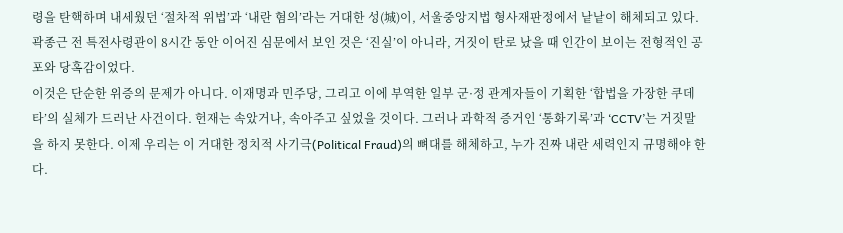령을 탄핵하며 내세웠던 ‘절차적 위법’과 ‘내란 혐의’라는 거대한 성(城)이, 서울중앙지법 형사재판정에서 낱낱이 해체되고 있다. 곽종근 전 특전사령관이 8시간 동안 이어진 심문에서 보인 것은 ‘진실’이 아니라, 거짓이 탄로 났을 때 인간이 보이는 전형적인 공포와 당혹감이었다.
이것은 단순한 위증의 문제가 아니다. 이재명과 민주당, 그리고 이에 부역한 일부 군·정 관계자들이 기획한 ‘합법을 가장한 쿠데타’의 실체가 드러난 사건이다. 헌재는 속았거나, 속아주고 싶었을 것이다. 그러나 과학적 증거인 ‘통화기록’과 ‘CCTV’는 거짓말을 하지 못한다. 이제 우리는 이 거대한 정치적 사기극(Political Fraud)의 뼈대를 해체하고, 누가 진짜 내란 세력인지 규명해야 한다.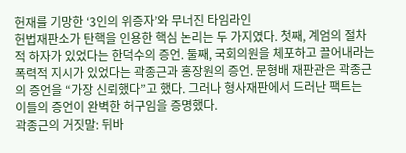헌재를 기망한 ‘3인의 위증자’와 무너진 타임라인
헌법재판소가 탄핵을 인용한 핵심 논리는 두 가지였다. 첫째, 계엄의 절차적 하자가 있었다는 한덕수의 증언. 둘째, 국회의원을 체포하고 끌어내라는 폭력적 지시가 있었다는 곽종근과 홍장원의 증언. 문형배 재판관은 곽종근의 증언을 “가장 신뢰했다”고 했다. 그러나 형사재판에서 드러난 팩트는 이들의 증언이 완벽한 허구임을 증명했다.
곽종근의 거짓말: 뒤바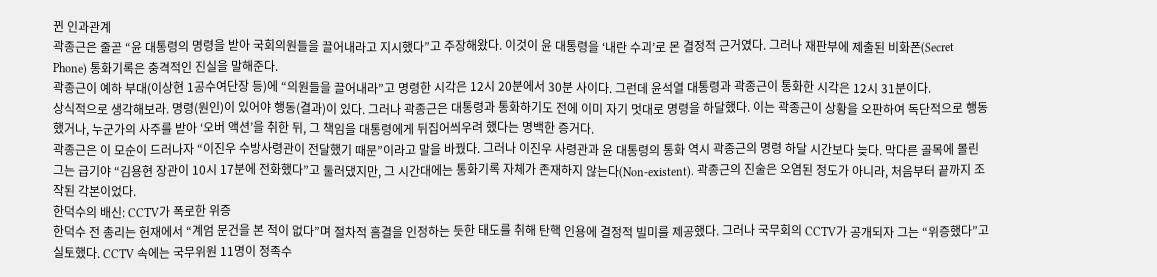뀐 인과관계
곽종근은 줄곧 “윤 대통령의 명령을 받아 국회의원들을 끌어내라고 지시했다”고 주장해왔다. 이것이 윤 대통령을 ‘내란 수괴’로 몬 결정적 근거였다. 그러나 재판부에 제출된 비화폰(Secret Phone) 통화기록은 충격적인 진실을 말해준다.
곽종근이 예하 부대(이상현 1공수여단장 등)에 “의원들을 끌어내라”고 명령한 시각은 12시 20분에서 30분 사이다. 그런데 윤석열 대통령과 곽종근이 통화한 시각은 12시 31분이다.
상식적으로 생각해보라. 명령(원인)이 있어야 행동(결과)이 있다. 그러나 곽종근은 대통령과 통화하기도 전에 이미 자기 멋대로 명령을 하달했다. 이는 곽종근이 상황을 오판하여 독단적으로 행동했거나, 누군가의 사주를 받아 ‘오버 액션’을 취한 뒤, 그 책임을 대통령에게 뒤집어씌우려 했다는 명백한 증거다.
곽종근은 이 모순이 드러나자 “이진우 수방사령관이 전달했기 때문”이라고 말을 바꿨다. 그러나 이진우 사령관과 윤 대통령의 통화 역시 곽종근의 명령 하달 시간보다 늦다. 막다른 골목에 몰린 그는 급기야 “김용현 장관이 10시 17분에 전화했다”고 둘러댔지만, 그 시간대에는 통화기록 자체가 존재하지 않는다(Non-existent). 곽종근의 진술은 오염된 정도가 아니라, 처음부터 끝까지 조작된 각본이었다.
한덕수의 배신: CCTV가 폭로한 위증
한덕수 전 총리는 헌재에서 “계엄 문건을 본 적이 없다”며 절차적 흠결을 인정하는 듯한 태도를 취해 탄핵 인용에 결정적 빌미를 제공했다. 그러나 국무회의 CCTV가 공개되자 그는 “위증했다”고 실토했다. CCTV 속에는 국무위원 11명이 정족수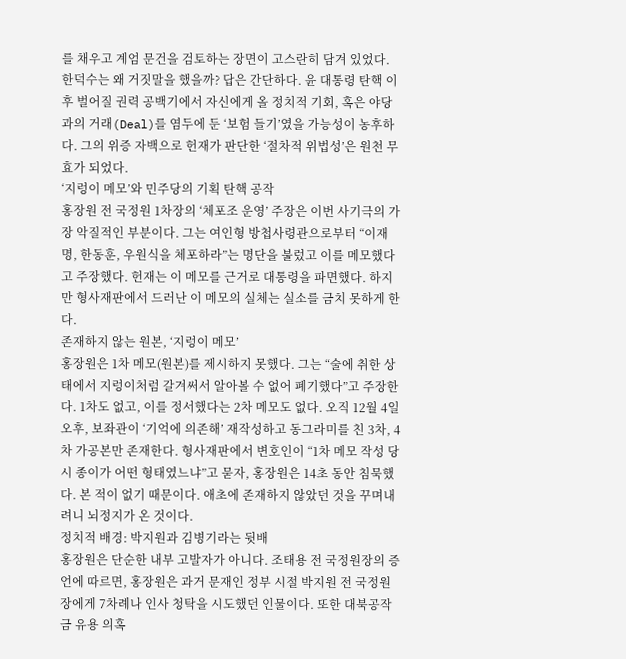를 채우고 계엄 문건을 검토하는 장면이 고스란히 담겨 있었다.
한덕수는 왜 거짓말을 했을까? 답은 간단하다. 윤 대통령 탄핵 이후 벌어질 권력 공백기에서 자신에게 올 정치적 기회, 혹은 야당과의 거래(Deal)를 염두에 둔 ‘보험 들기’였을 가능성이 농후하다. 그의 위증 자백으로 헌재가 판단한 ‘절차적 위법성’은 원천 무효가 되었다.
‘지렁이 메모’와 민주당의 기획 탄핵 공작
홍장원 전 국정원 1차장의 ‘체포조 운영’ 주장은 이번 사기극의 가장 악질적인 부분이다. 그는 여인형 방첩사령관으로부터 “이재명, 한동훈, 우원식을 체포하라”는 명단을 불렀고 이를 메모했다고 주장했다. 헌재는 이 메모를 근거로 대통령을 파면했다. 하지만 형사재판에서 드러난 이 메모의 실체는 실소를 금치 못하게 한다.
존재하지 않는 원본, ‘지렁이 메모’
홍장원은 1차 메모(원본)를 제시하지 못했다. 그는 “술에 취한 상태에서 지렁이처럼 갈겨써서 알아볼 수 없어 폐기했다”고 주장한다. 1차도 없고, 이를 정서했다는 2차 메모도 없다. 오직 12월 4일 오후, 보좌관이 ‘기억에 의존해’ 재작성하고 동그라미를 친 3차, 4차 가공본만 존재한다. 형사재판에서 변호인이 “1차 메모 작성 당시 종이가 어떤 형태였느냐”고 묻자, 홍장원은 14초 동안 침묵했다. 본 적이 없기 때문이다. 애초에 존재하지 않았던 것을 꾸며내려니 뇌정지가 온 것이다.
정치적 배경: 박지원과 김병기라는 뒷배
홍장원은 단순한 내부 고발자가 아니다. 조태용 전 국정원장의 증언에 따르면, 홍장원은 과거 문재인 정부 시절 박지원 전 국정원장에게 7차례나 인사 청탁을 시도했던 인물이다. 또한 대북공작금 유용 의혹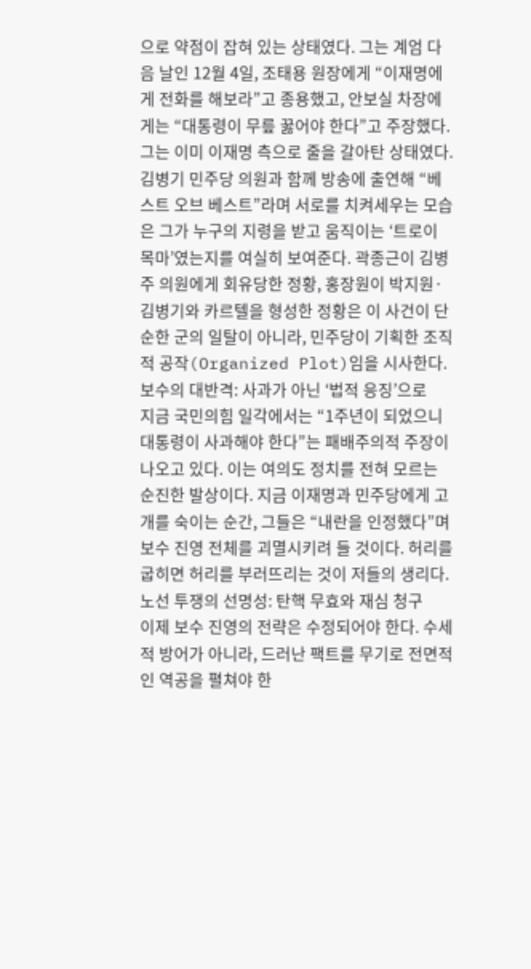으로 약점이 잡혀 있는 상태였다. 그는 계엄 다음 날인 12월 4일, 조태용 원장에게 “이재명에게 전화를 해보라”고 종용했고, 안보실 차장에게는 “대통령이 무릎 꿇어야 한다”고 주장했다.
그는 이미 이재명 측으로 줄을 갈아탄 상태였다. 김병기 민주당 의원과 함께 방송에 출연해 “베스트 오브 베스트”라며 서로를 치켜세우는 모습은 그가 누구의 지령을 받고 움직이는 ‘트로이 목마’였는지를 여실히 보여준다. 곽종근이 김병주 의원에게 회유당한 정황, 홍장원이 박지원·김병기와 카르텔을 형성한 정황은 이 사건이 단순한 군의 일탈이 아니라, 민주당이 기획한 조직적 공작(Organized Plot)임을 시사한다.
보수의 대반격: 사과가 아닌 ‘법적 응징’으로
지금 국민의힘 일각에서는 “1주년이 되었으니 대통령이 사과해야 한다”는 패배주의적 주장이 나오고 있다. 이는 여의도 정치를 전혀 모르는 순진한 발상이다. 지금 이재명과 민주당에게 고개를 숙이는 순간, 그들은 “내란을 인정했다”며 보수 진영 전체를 괴멸시키려 들 것이다. 허리를 굽히면 허리를 부러뜨리는 것이 저들의 생리다.
노선 투쟁의 선명성: 탄핵 무효와 재심 청구
이제 보수 진영의 전략은 수정되어야 한다. 수세적 방어가 아니라, 드러난 팩트를 무기로 전면적인 역공을 펼쳐야 한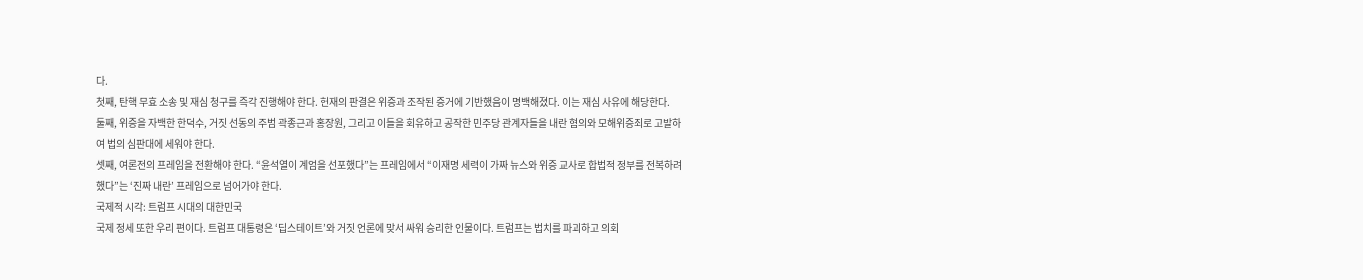다.
첫째, 탄핵 무효 소송 및 재심 청구를 즉각 진행해야 한다. 헌재의 판결은 위증과 조작된 증거에 기반했음이 명백해졌다. 이는 재심 사유에 해당한다.
둘째, 위증을 자백한 한덕수, 거짓 선동의 주범 곽종근과 홍장원, 그리고 이들을 회유하고 공작한 민주당 관계자들을 내란 혐의와 모해위증죄로 고발하여 법의 심판대에 세워야 한다.
셋째, 여론전의 프레임을 전환해야 한다. “윤석열이 계엄을 선포했다”는 프레임에서 “이재명 세력이 가짜 뉴스와 위증 교사로 합법적 정부를 전복하려 했다”는 ‘진짜 내란’ 프레임으로 넘어가야 한다.
국제적 시각: 트럼프 시대의 대한민국
국제 정세 또한 우리 편이다. 트럼프 대통령은 ‘딥스테이트’와 거짓 언론에 맞서 싸워 승리한 인물이다. 트럼프는 법치를 파괴하고 의회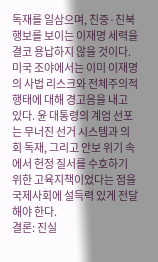독재를 일삼으며, 친중·친북 행보를 보이는 이재명 세력을 결코 용납하지 않을 것이다. 미국 조야에서는 이미 이재명의 사법 리스크와 전체주의적 행태에 대해 경고음을 내고 있다. 윤 대통령의 계엄 선포는 무너진 선거 시스템과 의회 독재, 그리고 안보 위기 속에서 헌정 질서를 수호하기 위한 고육지책이었다는 점을 국제사회에 설득력 있게 전달해야 한다.
결론: 진실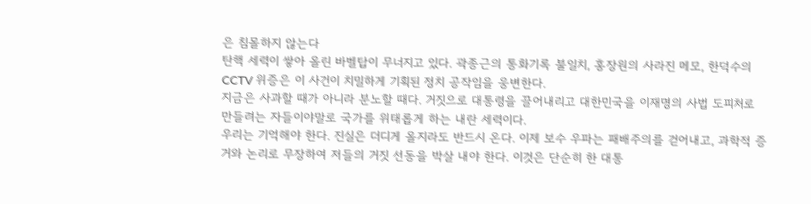은 침몰하지 않는다
탄핵 세력이 쌓아 올린 바벨탑이 무너지고 있다. 곽종근의 통화기록 불일치, 홍장원의 사라진 메모, 한덕수의 CCTV 위증은 이 사건이 치밀하게 기획된 정치 공작임을 웅변한다.
지금은 사과할 때가 아니라 분노할 때다. 거짓으로 대통령을 끌어내리고 대한민국을 이재명의 사법 도피처로 만들려는 자들이야말로 국가를 위태롭게 하는 내란 세력이다.
우리는 기억해야 한다. 진실은 더디게 올지라도 반드시 온다. 이제 보수 우파는 패배주의를 걷어내고, 과학적 증거와 논리로 무장하여 저들의 거짓 선동을 박살 내야 한다. 이것은 단순히 한 대통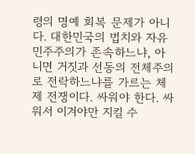령의 명예 회복 문제가 아니다. 대한민국의 법치와 자유민주주의가 존속하느냐, 아니면 거짓과 선동의 전체주의로 전락하느냐를 가르는 체제 전쟁이다. 싸워야 한다. 싸워서 이겨야만 지킬 수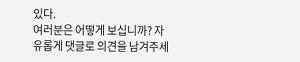있다.
여러분은 어떻게 보십니까? 자유롭게 댓글로 의견을 남겨주세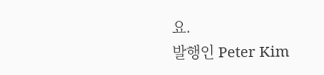요.
발행인 Peter Kim